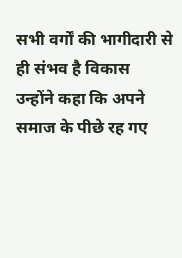सभी वर्गों की भागीदारी से ही संभव है विकास
उन्होंने कहा कि अपने समाज के पीछे रह गए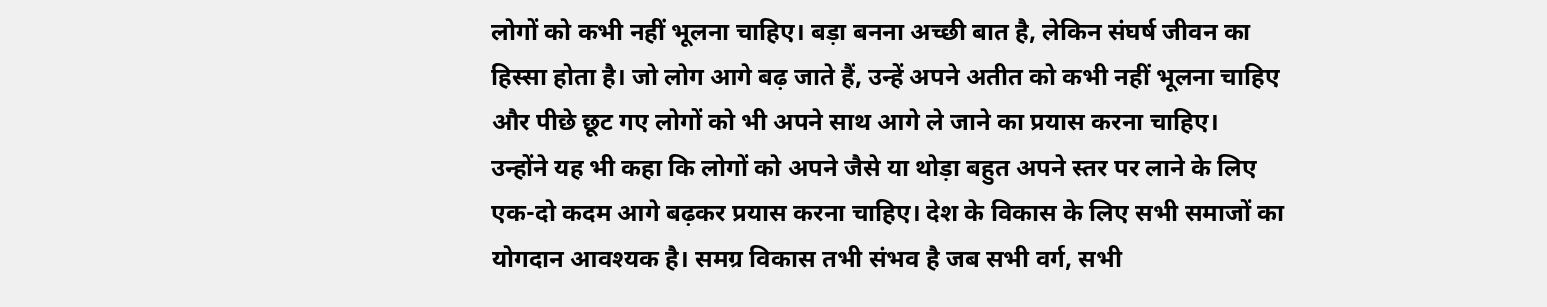लोगों को कभी नहीं भूलना चाहिए। बड़ा बनना अच्छी बात है, लेकिन संघर्ष जीवन का हिस्सा होता है। जो लोग आगे बढ़ जाते हैं, उन्हें अपने अतीत को कभी नहीं भूलना चाहिए और पीछे छूट गए लोगों को भी अपने साथ आगे ले जाने का प्रयास करना चाहिए।
उन्होंने यह भी कहा कि लोगों को अपने जैसे या थोड़ा बहुत अपने स्तर पर लाने के लिए एक-दो कदम आगे बढ़कर प्रयास करना चाहिए। देश के विकास के लिए सभी समाजों का योगदान आवश्यक है। समग्र विकास तभी संभव है जब सभी वर्ग, सभी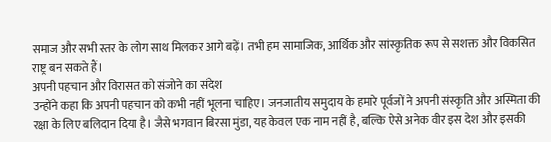समाज और सभी स्तर के लोग साथ मिलकर आगे बढ़ें। तभी हम सामाजिक, आर्थिक और सांस्कृतिक रूप से सशक्त और विकसित राष्ट्र बन सकते हैं।
अपनी पहचान और विरासत को संजोने का संदेश
उन्होंने कहा कि अपनी पहचान को कभी नहीं भूलना चाहिए। जनजातीय समुदाय के हमारे पूर्वजों ने अपनी संस्कृति और अस्मिता की रक्षा के लिए बलिदान दिया है। जैसे भगवान बिरसा मुंडा, यह केवल एक नाम नहीं है, बल्कि ऐसे अनेक वीर इस देश और इसकी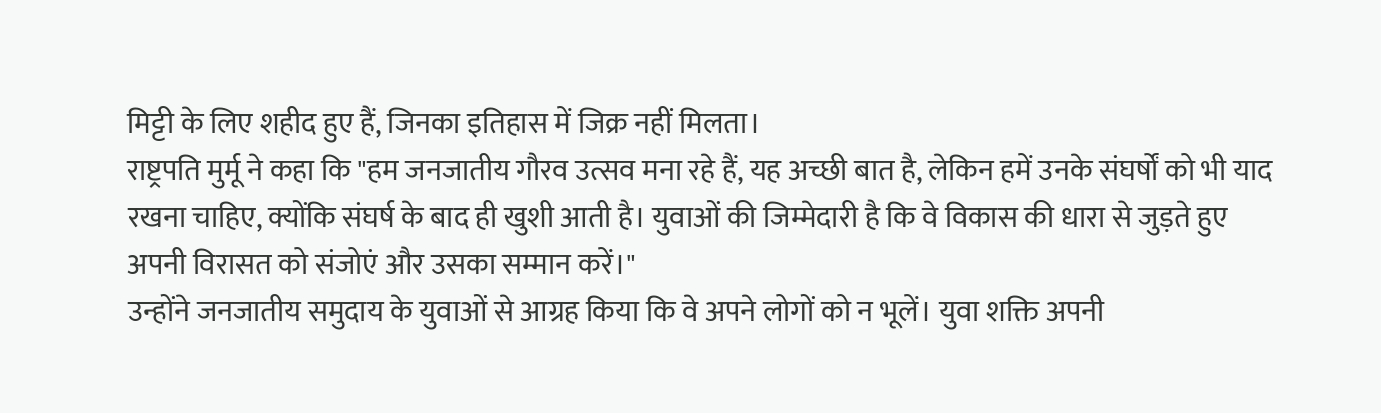मिट्टी के लिए शहीद हुए हैं, जिनका इतिहास में जिक्र नहीं मिलता।
राष्ट्रपति मुर्मू ने कहा कि "हम जनजातीय गौरव उत्सव मना रहे हैं, यह अच्छी बात है, लेकिन हमें उनके संघर्षों को भी याद रखना चाहिए, क्योंकि संघर्ष के बाद ही खुशी आती है। युवाओं की जिम्मेदारी है कि वे विकास की धारा से जुड़ते हुए अपनी विरासत को संजोएं और उसका सम्मान करें।"
उन्होंने जनजातीय समुदाय के युवाओं से आग्रह किया कि वे अपने लोगों को न भूलें। युवा शक्ति अपनी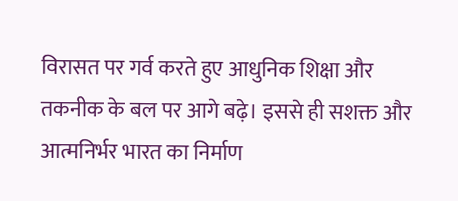विरासत पर गर्व करते हुए आधुनिक शिक्षा और तकनीक के बल पर आगे बढ़े। इससे ही सशक्त और आत्मनिर्भर भारत का निर्माण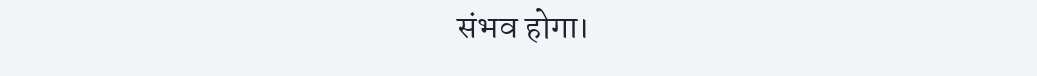संभव होगा।